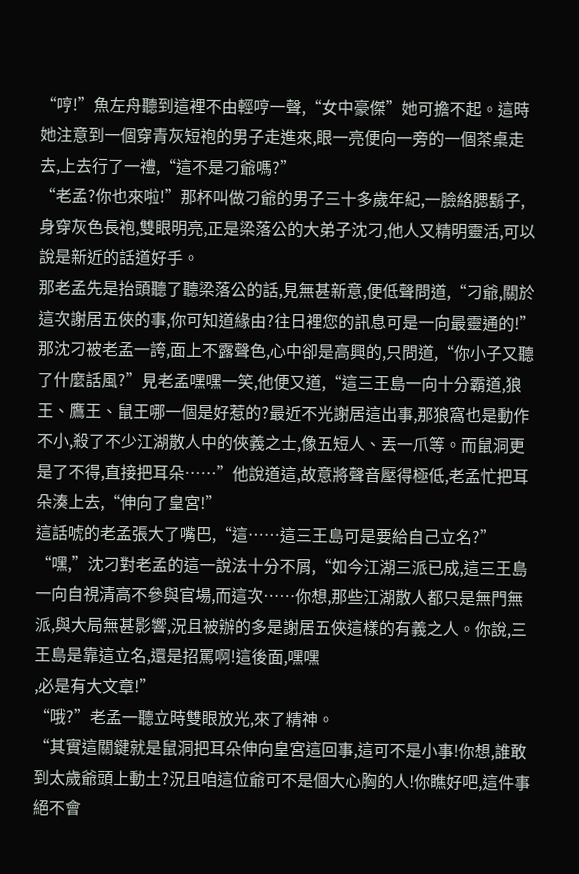“哼!”魚左舟聽到這裡不由輕哼一聲,“女中豪傑”她可擔不起。這時她注意到一個穿青灰短袍的男子走進來,眼一亮便向一旁的一個茶桌走去,上去行了一禮,“這不是刁爺嗎?”
“老孟?你也來啦!”那杯叫做刁爺的男子三十多歲年紀,一臉絡腮鬍子,身穿灰色長袍,雙眼明亮,正是梁落公的大弟子沈刁,他人又精明靈活,可以說是新近的話道好手。
那老孟先是抬頭聽了聽梁落公的話,見無甚新意,便低聲問道,“刁爺,關於這次謝居五俠的事,你可知道緣由?往日裡您的訊息可是一向最靈通的!”
那沈刁被老孟一誇,面上不露聲色,心中卻是高興的,只問道,“你小子又聽了什麼話風?”見老孟嘿嘿一笑,他便又道,“這三王島一向十分霸道,狼王、鷹王、鼠王哪一個是好惹的?最近不光謝居這出事,那狼窩也是動作不小,殺了不少江湖散人中的俠義之士,像五短人、丟一爪等。而鼠洞更是了不得,直接把耳朵……”他說道這,故意將聲音壓得極低,老孟忙把耳朵湊上去,“伸向了皇宮!”
這話唬的老孟張大了嘴巴,“這……這三王島可是要給自己立名?”
“嘿,”沈刁對老孟的這一說法十分不屑,“如今江湖三派已成,這三王島一向自視清高不參與官場,而這次……你想,那些江湖散人都只是無門無派,與大局無甚影響,況且被辦的多是謝居五俠這樣的有義之人。你說,三王島是靠這立名,還是招罵啊!這後面,嘿嘿
,必是有大文章!”
“哦?”老孟一聽立時雙眼放光,來了精神。
“其實這關鍵就是鼠洞把耳朵伸向皇宮這回事,這可不是小事!你想,誰敢到太歲爺頭上動土?況且咱這位爺可不是個大心胸的人!你瞧好吧,這件事絕不會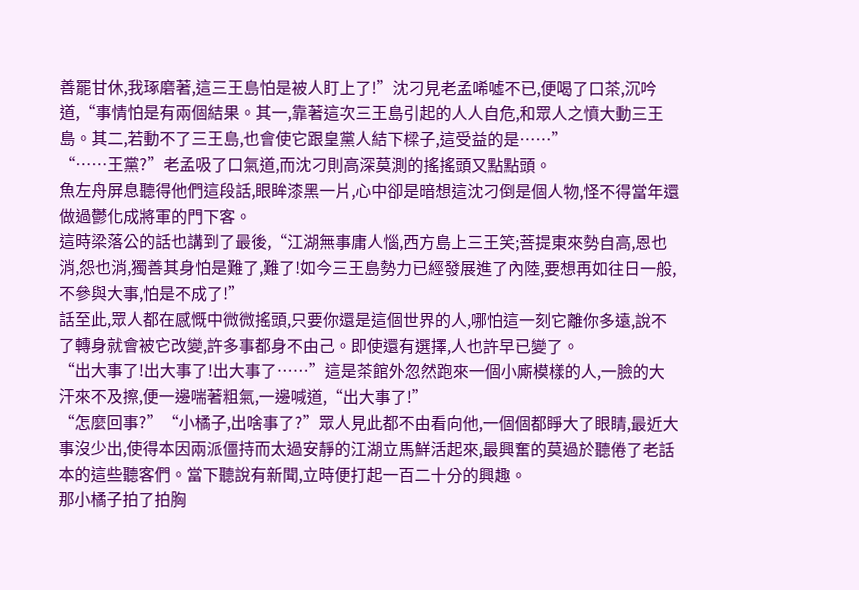善罷甘休,我琢磨著,這三王島怕是被人盯上了!”沈刁見老孟唏噓不已,便喝了口茶,沉吟道,“事情怕是有兩個結果。其一,靠著這次三王島引起的人人自危,和眾人之憤大動三王島。其二,若動不了三王島,也會使它跟皇黨人結下樑子,這受益的是……”
“……王黨?”老孟吸了口氣道,而沈刁則高深莫測的搖搖頭又點點頭。
魚左舟屏息聽得他們這段話,眼眸漆黑一片,心中卻是暗想這沈刁倒是個人物,怪不得當年還做過鬱化成將軍的門下客。
這時梁落公的話也講到了最後,“江湖無事庸人惱,西方島上三王笑;菩提東來勢自高,恩也消,怨也消,獨善其身怕是難了,難了!如今三王島勢力已經發展進了內陸,要想再如往日一般,不參與大事,怕是不成了!”
話至此,眾人都在感慨中微微搖頭,只要你還是這個世界的人,哪怕這一刻它離你多遠,說不了轉身就會被它改變,許多事都身不由己。即使還有選擇,人也許早已變了。
“出大事了!出大事了!出大事了……”這是茶館外忽然跑來一個小廝模樣的人,一臉的大汗來不及擦,便一邊喘著粗氣,一邊喊道,“出大事了!”
“怎麼回事?”“小橘子,出啥事了?”眾人見此都不由看向他,一個個都睜大了眼睛,最近大事沒少出,使得本因兩派僵持而太過安靜的江湖立馬鮮活起來,最興奮的莫過於聽倦了老話本的這些聽客們。當下聽說有新聞,立時便打起一百二十分的興趣。
那小橘子拍了拍胸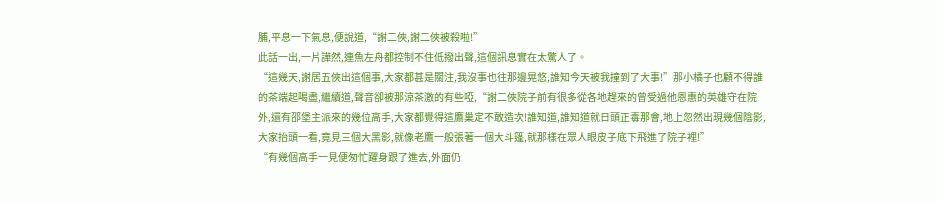脯,平息一下氣息,便說道,“謝二俠,謝二俠被殺啦!”
此話一出,一片譁然,連魚左舟都控制不住低撥出聲,這個訊息實在太驚人了。
“這幾天,謝居五俠出這個事,大家都甚是關注,我沒事也往那邊晃悠,誰知今天被我撞到了大事!”那小橘子也顧不得誰的茶端起喝盡,繼續道,聲音卻被那涼茶激的有些啞,“謝二俠院子前有很多從各地趕來的曾受過他恩惠的英雄守在院外,還有邵堡主派來的幾位高手,大家都覺得這鷹巢定不敢造次!誰知道,誰知道就日頭正毒那會,地上忽然出現幾個陰影,大家抬頭一看,竟見三個大黑影,就像老鷹一般張著一個大斗篷,就那樣在眾人眼皮子底下飛進了院子裡!”
“有幾個高手一見便匆忙躍身跟了進去,外面仍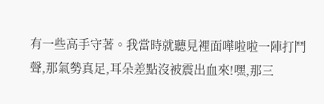有一些高手守著。我當時就聽見裡面嘩啦啦一陣打鬥聲,那氣勢真足,耳朵差點沒被震出血來!嘿,那三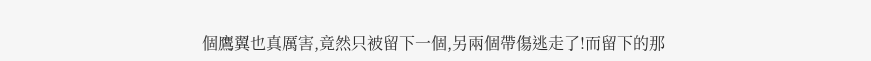個鷹翼也真厲害,竟然只被留下一個,另兩個帶傷逃走了!而留下的那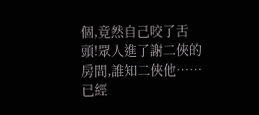個,竟然自己咬了舌頭!眾人進了謝二俠的房間,誰知二俠他……已經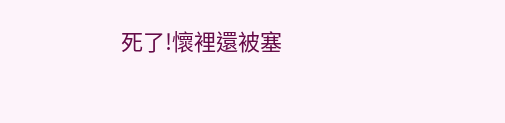死了!懷裡還被塞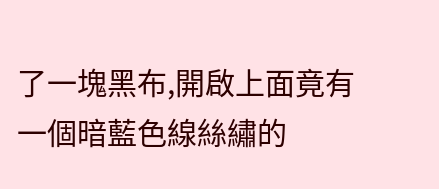了一塊黑布,開啟上面竟有一個暗藍色線絲繡的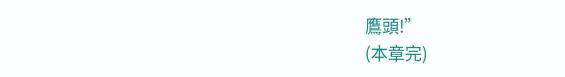鷹頭!”
(本章完)